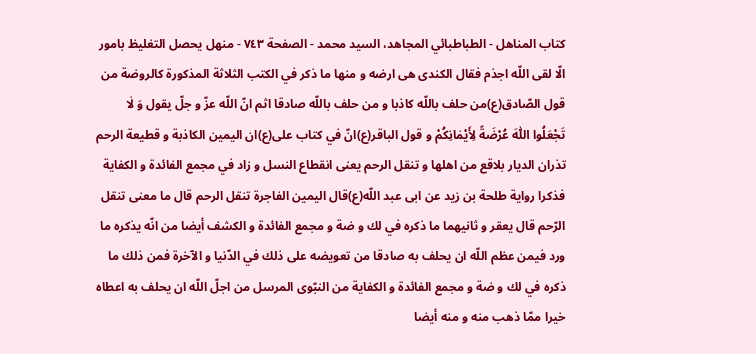كتاب المناهل - الطباطبائي المجاهد، السيد محمد - الصفحة ٧٤٣ - منهل يحصل التغليظ بامور
الّا لقى اللّه اجذم فقال الكندى هى ارضه و منها ما ذكر في الكتب الثلاثة المذكورة كالروضة من قول الصّادق(ع)من حلف باللّه كاذبا و من حلف باللّه صادقا اثم انّ اللّه عزّ و جلّ يقول وَ لٰا تَجْعَلُوا اللّٰهَ عُرْضَةً لِأَيْمٰانِكُمْ و قول الباقر(ع)انّ في كتاب على(ع)ان اليمين الكاذبة و قطيعة الرحم تذران الديار بلاقع من اهلها و تنقل الرحم يعنى انقطاع النسل و زاد في مجمع الفائدة و الكفاية فذكرا رواية طلحة بن زيد عن ابى عبد اللّه(ع)قال اليمين الفاجرة تنقل الرحم قال ما معنى تنقل الرّحم قال يعقر و ثانيهما ما ذكره في لك و ضة و مجمع الفائدة و الكشف أيضا من انّه يذكره ما ورد فيمن عظم اللّه ان يحلف به صادقا من تعويضه على ذلك في الدّنيا و الآخرة فمن ذلك ما ذكره في لك و ضة و مجمع الفائدة و الكفاية من النبّوى المرسل من اجلّ اللّه ان يحلف به اعطاه خيرا ممّا ذهب منه و منه أيضا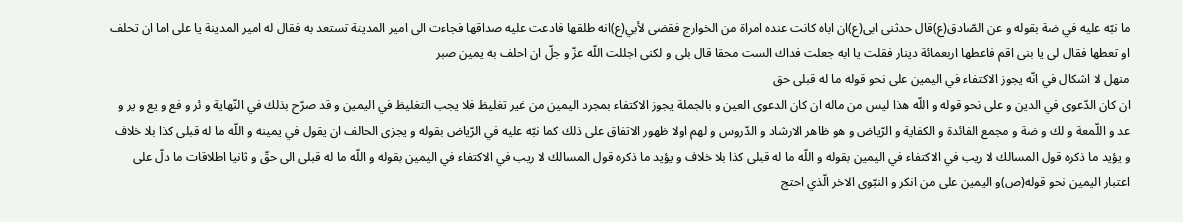ما نبّه عليه في ضة بقوله و عن الصّادق(ع)قال حدثنى ابى(ع)ان اباه كانت عنده امراة من الخوارج فقضى لأبي(ع)انه طلقها فادعت عليه صداقها فجاءت الى امير المدينة تستعد به فقال له امير المدينة يا على اما ان تحلف او تعطها فقال لى يا بنى اقم فاعطها اربعمائة دينار فقلت يا ابه جعلت فداك الست محقا قال بلى و لكنى اجللت اللّه عزّ و جلّ ان احلف به يمين صبر
منهل لا اشكال في انّه يجوز الاكتفاء في اليمين على نحو قوله ما له قبلى حق
ان كان الدّعوى في الدين و على نحو قوله و اللّه هذا ليس من ماله ان كان الدعوى العين و بالجملة يجوز الاكتفاء بمجرد اليمين من غير تغليظ فلا يجب التغليظ في اليمين و قد صرّح بذلك في النّهاية و ئر و فع و يع و ير و عد و اللّمعة و لك و ضة و مجمع الفائدة و الكفاية و الرّياض و هو ظاهر الارشاد و الدّروس و لهم اولا ظهور الاتفاق على ذلك كما نبّه عليه في الرّياض بقوله و يجزى الحالف ان يقول في يمينه و اللّه ما له قبلى كذا بلا خلاف و يؤيد ما ذكره قول المسالك لا ريب في الاكتفاء في اليمين بقوله و اللّه ما له قبلى كذا بلا خلاف و يؤيد ما ذكره قول المسالك لا ريب في الاكتفاء في اليمين بقوله و اللّه ما له قبلى الى حقّ و ثانيا اطلاقات ما دلّ على اعتبار اليمين نحو قوله(ص)و اليمين على من انكر و النبّوى الاخر الّذي احتج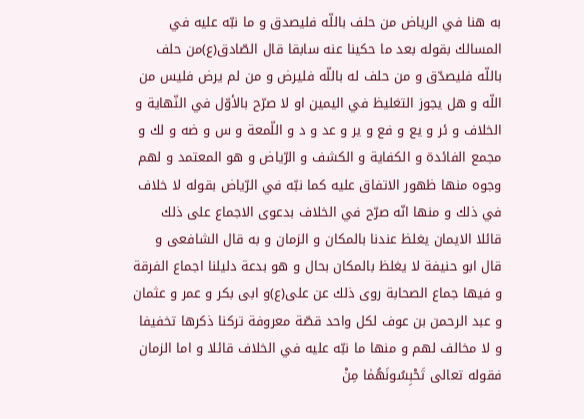به هنا في الرياض من حلف باللّه فليصدق و ما نبّه عليه في المسالك بقوله بعد ما حكينا عنه سابقا قال الصّادق(ع)من حلف باللّه فليصدّق و من حلف له باللّه فليرض و من لم يرض فليس من اللّه و هل يجوز التغليظ في اليمين او لا صرّح بالأوّل في النّهاية و الخلاف و ئر و يع و فع و ير و عد و د و اللّمعة و س و ضه و لك و مجمع الفائدة و الكفاية و الكشف و الرّياض و هو المعتمد و لهم وجوه منها ظهور الاتفاق عليه كما نبّه في الرّياض بقوله لا خلاف في ذلك و منها انّه صرّح في الخلاف بدعوى الاجماع على ذلك قائلا الايمان يغلظ عندنا بالمكان و الزمان و به قال الشافعى و قال ابو حنيفة لا يغلظ بالمكان بحال و هو بدعة دليلنا اجماع الفرقة و فيها جماع الصحابة روى ذلك عن على(ع)و ابى بكر و عمر و عثمان و عبد الرحمن بن عوف لكل واحد قصّة معروفة تركنا ذكرها تخفيفا و لا مخالف لهم و منها ما نبّه عليه في الخلاف قائلا و اما الزمان فقوله تعالى تَحْبِسُونَهُمٰا مِنْ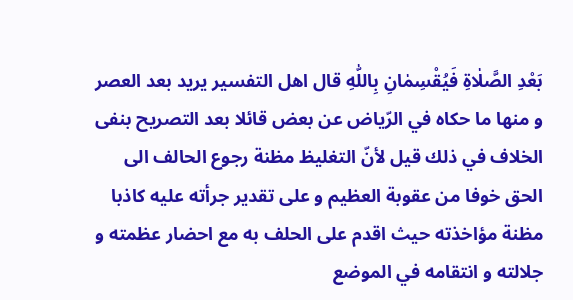بَعْدِ الصَّلٰاةِ فَيُقْسِمٰانِ بِاللّٰهِ قال اهل التفسير يريد بعد العصر و منها ما حكاه في الرّياض عن بعض قائلا بعد التصريح بنفى الخلاف في ذلك قيل لأنّ التغليظ مظنة رجوع الحالف الى الحق خوفا من عقوبة العظيم و على تقدير جرأته عليه كاذبا مظنة مؤاخذته حيث اقدم على الحلف به مع احضار عظمته و جلالته و انتقامه في الموضع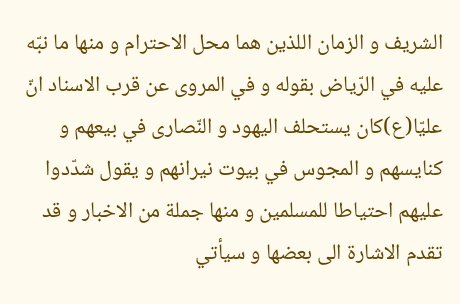الشريف و الزمان اللذين هما محل الاحترام و منها ما نبّه عليه في الرّياض بقوله و في المروى عن قرب الاسناد انّ عليّا(ع)كان يستحلف اليهود و النّصارى في بيعهم و كنايسهم و المجوس في بيوت نيرانهم و يقول شدّدوا عليهم احتياطا للمسلمين و منها جملة من الاخبار و قد تقدم الاشارة الى بعضها و سيأتي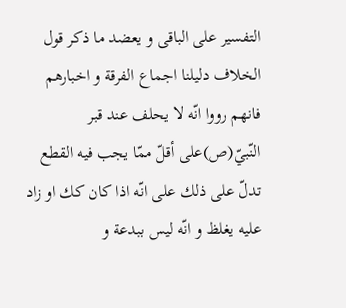التفسير على الباقى و يعضد ما ذكر قول الخلاف دليلنا اجماع الفرقة و اخبارهم فانهم رووا انّه لا يحلف عند قبر النّبيّ(ص)على أقلّ ممّا يجب فيه القطع تدلّ على ذلك على انّه اذا كان كك او زاد عليه يغلظ و انّه ليس ببدعة و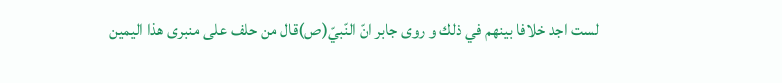لست اجد خلافا بينهم في ذلك و روى جابر انّ النّبيّ(ص)قال من حلف على منبرى هذا اليمين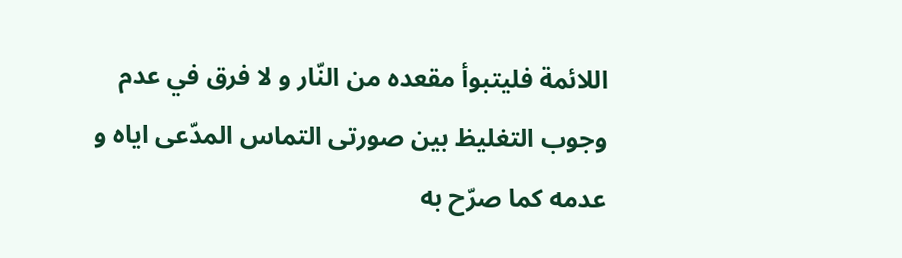اللائمة فليتبوأ مقعده من النّار و لا فرق في عدم وجوب التغليظ بين صورتى التماس المدّعى اياه و عدمه كما صرّح به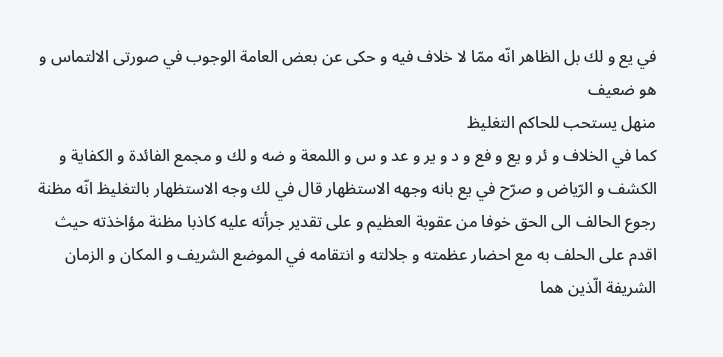في يع و لك بل الظاهر انّه ممّا لا خلاف فيه و حكى عن بعض العامة الوجوب في صورتى الالتماس و هو ضعيف
منهل يستحب للحاكم التغليظ
كما في الخلاف و ئر و يع و فع و د و ير و عد و س و اللمعة و ضه و لك و مجمع الفائدة و الكفاية و الكشف و الرّياض و صرّح في يع بانه وجهه الاستظهار قال في لك وجه الاستظهار بالتغليظ انّه مظنة رجوع الحالف الى الحق خوفا من عقوبة العظيم و على تقدير جرأته عليه كاذبا مظنة مؤاخذته حيث اقدم على الحلف به مع احضار عظمته و جلالته و انتقامه في الموضع الشريف و المكان و الزمان الشريفة الّذين هما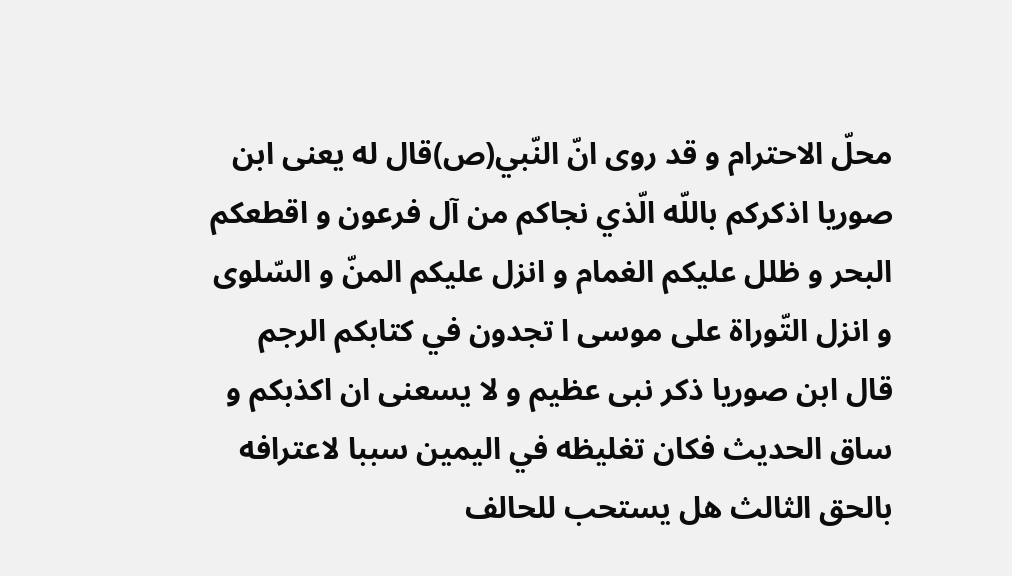محلّ الاحترام و قد روى انّ النّبي(ص)قال له يعنى ابن صوريا اذكركم باللّه الّذي نجاكم من آل فرعون و اقطعكم البحر و ظلل عليكم الغمام و انزل عليكم المنّ و السّلوى و انزل التّوراة على موسى ا تجدون في كتابكم الرجم قال ابن صوريا ذكر نبى عظيم و لا يسعنى ان اكذبكم و ساق الحديث فكان تغليظه في اليمين سببا لاعترافه بالحق الثالث هل يستحب للحالف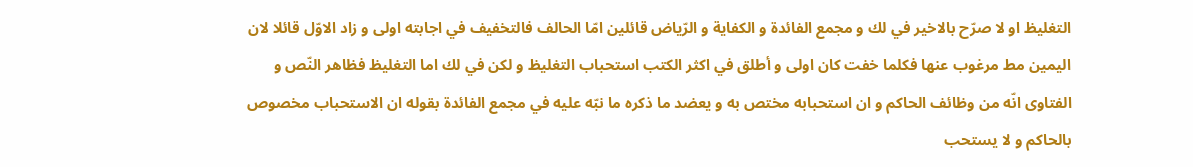التغليظ او لا صرّح بالاخير في لك و مجمع الفائدة و الكفاية و الرّياض قائلين امّا الحالف فالتخفيف في اجابته اولى و زاد الاوّل قائلا لان اليمين مط مرغوب عنها فكلما خفت كان اولى و أطلق في اكثر الكتب استحباب التغليظ و لكن في لك اما التغليظ فظاهر النّص و الفتاوى انّه من وظائف الحاكم و ان استحبابه مختص به و يعضد ما ذكره ما نبّه عليه في مجمع الفائدة بقوله ان الاستحباب مخصوص بالحاكم و لا يستحب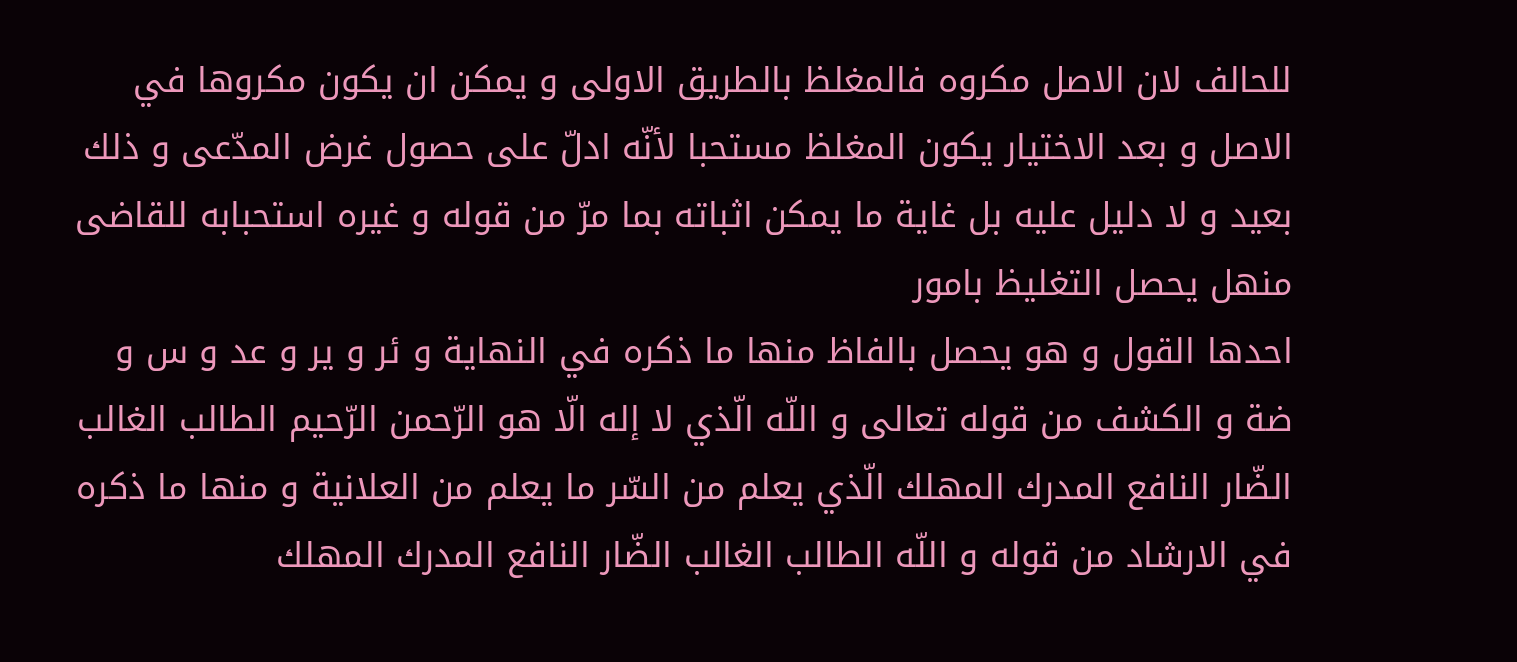للحالف لان الاصل مكروه فالمغلظ بالطريق الاولى و يمكن ان يكون مكروها في الاصل و بعد الاختيار يكون المغلظ مستحبا لأنّه ادلّ على حصول غرض المدّعى و ذلك بعيد و لا دليل عليه بل غاية ما يمكن اثباته بما مرّ من قوله و غيره استحبابه للقاضى
منهل يحصل التغليظ بامور
احدها القول و هو يحصل بالفاظ منها ما ذكره في النهاية و ئر و ير و عد و س و ضة و الكشف من قوله تعالى و اللّه الّذي لا إله الّا هو الرّحمن الرّحيم الطالب الغالب الضّار النافع المدرك المهلك الّذي يعلم من السّر ما يعلم من العلانية و منها ما ذكره في الارشاد من قوله و اللّه الطالب الغالب الضّار النافع المدرك المهلك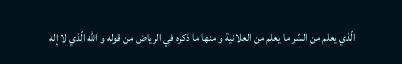الّذي يعلم من السّر ما يعلم من العلانية و منها ما ذكره في الرياض من قوله و اللّه الّذي لا إله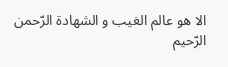الا هو عالم الغيب و الشهادة الرّحمن الرّحيم